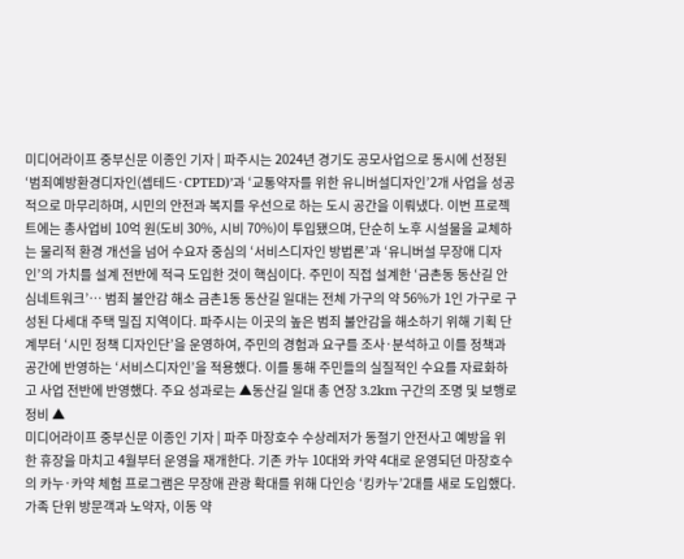미디어라이프 중부신문 이종인 기자 | 파주시는 2024년 경기도 공모사업으로 동시에 선정된 ‘범죄예방환경디자인(셉테드·CPTED)’과 ‘교통약자를 위한 유니버설디자인’2개 사업을 성공적으로 마무리하며, 시민의 안전과 복지를 우선으로 하는 도시 공간을 이뤄냈다. 이번 프로젝트에는 총사업비 10억 원(도비 30%, 시비 70%)이 투입됐으며, 단순히 노후 시설물을 교체하는 물리적 환경 개선을 넘어 수요자 중심의 ‘서비스디자인 방법론’과 ‘유니버설 무장애 디자인’의 가치를 설계 전반에 적극 도입한 것이 핵심이다. 주민이 직접 설계한 ‘금촌동 동산길 안심네트워크’… 범죄 불안감 해소 금촌1동 동산길 일대는 전체 가구의 약 56%가 1인 가구로 구성된 다세대 주택 밀집 지역이다. 파주시는 이곳의 높은 범죄 불안감을 해소하기 위해 기획 단계부터 ‘시민 정책 디자인단’을 운영하여, 주민의 경험과 요구를 조사·분석하고 이를 정책과 공간에 반영하는 ‘서비스디자인’을 적용했다. 이를 통해 주민들의 실질적인 수요를 자료화하고 사업 전반에 반영했다. 주요 성과로는 ▲동산길 일대 총 연장 3.2km 구간의 조명 및 보행로 정비 ▲
미디어라이프 중부신문 이종인 기자 | 파주 마장호수 수상레저가 동절기 안전사고 예방을 위한 휴장을 마치고 4월부터 운영을 재개한다. 기존 카누 10대와 카약 4대로 운영되던 마장호수의 카누·카약 체험 프로그램은 무장애 관광 확대를 위해 다인승 ‘킹카누’2대를 새로 도입했다. 가족 단위 방문객과 노약자, 이동 약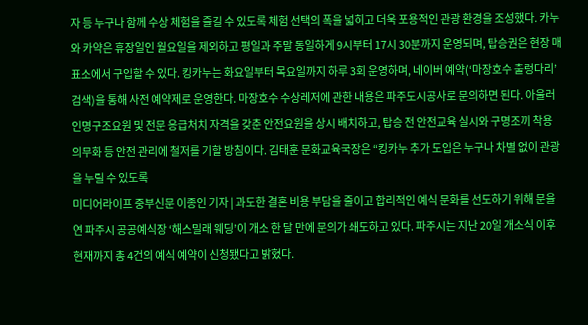자 등 누구나 함께 수상 체험을 즐길 수 있도록 체험 선택의 폭을 넓히고 더욱 포용적인 관광 환경을 조성했다. 카누와 카약은 휴장일인 월요일을 제외하고 평일과 주말 동일하게 9시부터 17시 30분까지 운영되며, 탑승권은 현장 매표소에서 구입할 수 있다. 킹카누는 화요일부터 목요일까지 하루 3회 운영하며, 네이버 예약(‘마장호수 출렁다리’검색)을 통해 사전 예약제로 운영한다. 마장호수 수상레저에 관한 내용은 파주도시공사로 문의하면 된다. 아울러 인명구조요원 및 전문 응급처치 자격을 갖춘 안전요원을 상시 배치하고, 탑승 전 안전교육 실시와 구명조끼 착용 의무화 등 안전 관리에 철저를 기할 방침이다. 김태훈 문화교육국장은 “킹카누 추가 도입은 누구나 차별 없이 관광을 누릴 수 있도록
미디어라이프 중부신문 이종인 기자 | 과도한 결혼 비용 부담을 줄이고 합리적인 예식 문화를 선도하기 위해 문을 연 파주시 공공예식장 ‘해스밀래 웨딩’이 개소 한 달 만에 문의가 쇄도하고 있다. 파주시는 지난 20일 개소식 이후 현재까지 총 4건의 예식 예약이 신청됐다고 밝혔다.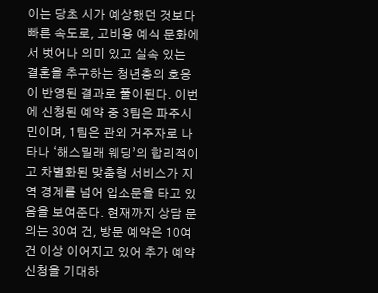이는 당초 시가 예상했던 것보다 빠른 속도로, 고비용 예식 문화에서 벗어나 의미 있고 실속 있는 결혼을 추구하는 청년층의 호응이 반영된 결과로 풀이된다. 이번에 신청된 예약 중 3팀은 파주시민이며, 1팀은 관외 거주자로 나타나 ‘해스밀래 웨딩’의 합리적이고 차별화된 맞춤형 서비스가 지역 경계를 넘어 입소문을 타고 있음을 보여준다. 현재까지 상담 문의는 30여 건, 방문 예약은 10여 건 이상 이어지고 있어 추가 예약 신청을 기대하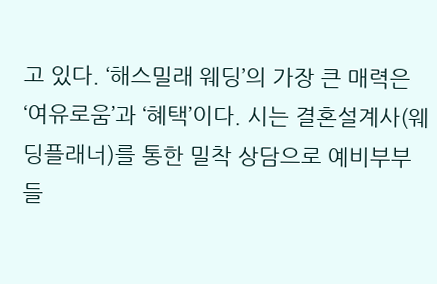고 있다. ‘해스밀래 웨딩’의 가장 큰 매력은 ‘여유로움’과 ‘혜택’이다. 시는 결혼설계사(웨딩플래너)를 통한 밀착 상담으로 예비부부들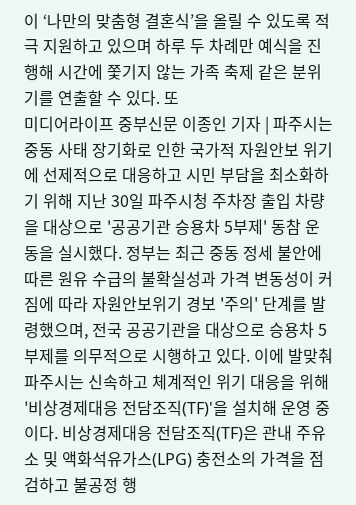이 ‘나만의 맞춤형 결혼식’을 올릴 수 있도록 적극 지원하고 있으며 하루 두 차례만 예식을 진행해 시간에 쫓기지 않는 가족 축제 같은 분위기를 연출할 수 있다. 또
미디어라이프 중부신문 이종인 기자 | 파주시는 중동 사태 장기화로 인한 국가적 자원안보 위기에 선제적으로 대응하고 시민 부담을 최소화하기 위해 지난 30일 파주시청 주차장 출입 차량을 대상으로 '공공기관 승용차 5부제' 동참 운동을 실시했다. 정부는 최근 중동 정세 불안에 따른 원유 수급의 불확실성과 가격 변동성이 커짐에 따라 자원안보위기 경보 '주의' 단계를 발령했으며, 전국 공공기관을 대상으로 승용차 5부제를 의무적으로 시행하고 있다. 이에 발맞춰 파주시는 신속하고 체계적인 위기 대응을 위해 '비상경제대응 전담조직(TF)'을 설치해 운영 중이다. 비상경제대응 전담조직(TF)은 관내 주유소 및 액화석유가스(LPG) 충전소의 가격을 점검하고 불공정 행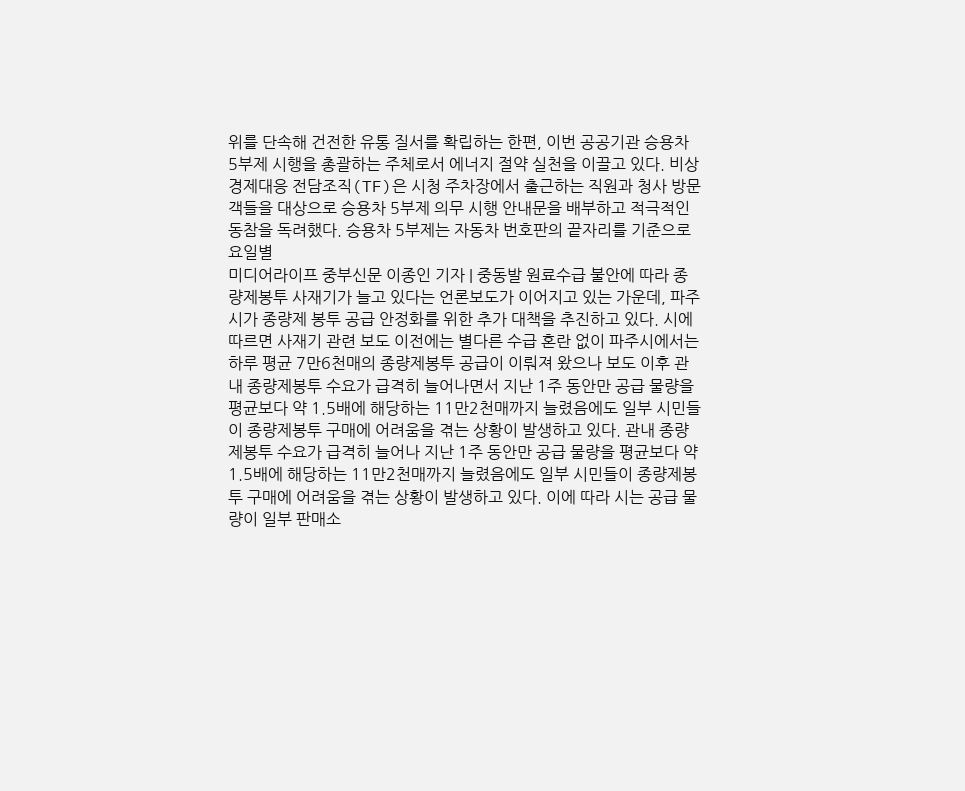위를 단속해 건전한 유통 질서를 확립하는 한편, 이번 공공기관 승용차 5부제 시행을 총괄하는 주체로서 에너지 절약 실천을 이끌고 있다. 비상경제대응 전담조직(TF)은 시청 주차장에서 출근하는 직원과 청사 방문객들을 대상으로 승용차 5부제 의무 시행 안내문을 배부하고 적극적인 동참을 독려했다. 승용차 5부제는 자동차 번호판의 끝자리를 기준으로 요일별
미디어라이프 중부신문 이종인 기자 | 중동발 원료수급 불안에 따라 종량제봉투 사재기가 늘고 있다는 언론보도가 이어지고 있는 가운데, 파주시가 종량제 봉투 공급 안정화를 위한 추가 대책을 추진하고 있다. 시에 따르면 사재기 관련 보도 이전에는 별다른 수급 혼란 없이 파주시에서는 하루 평균 7만6천매의 종량제봉투 공급이 이뤄져 왔으나 보도 이후 관내 종량제봉투 수요가 급격히 늘어나면서 지난 1주 동안만 공급 물량을 평균보다 약 1.5배에 해당하는 11만2천매까지 늘렸음에도 일부 시민들이 종량제봉투 구매에 어려움을 겪는 상황이 발생하고 있다. 관내 종량제봉투 수요가 급격히 늘어나 지난 1주 동안만 공급 물량을 평균보다 약 1.5배에 해당하는 11만2천매까지 늘렸음에도 일부 시민들이 종량제봉투 구매에 어려움을 겪는 상황이 발생하고 있다. 이에 따라 시는 공급 물량이 일부 판매소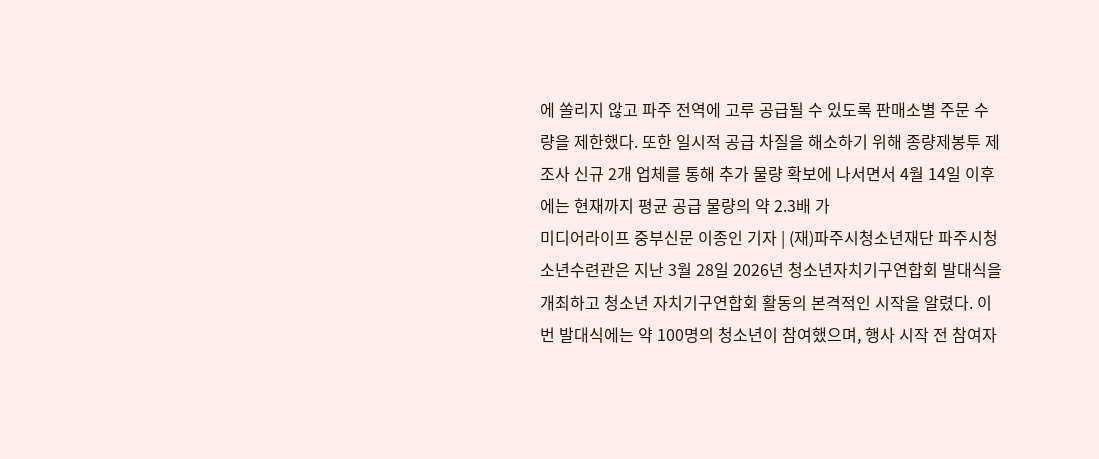에 쏠리지 않고 파주 전역에 고루 공급될 수 있도록 판매소별 주문 수량을 제한했다. 또한 일시적 공급 차질을 해소하기 위해 종량제봉투 제조사 신규 2개 업체를 통해 추가 물량 확보에 나서면서 4월 14일 이후에는 현재까지 평균 공급 물량의 약 2.3배 가
미디어라이프 중부신문 이종인 기자 | (재)파주시청소년재단 파주시청소년수련관은 지난 3월 28일 2026년 청소년자치기구연합회 발대식을 개최하고 청소년 자치기구연합회 활동의 본격적인 시작을 알렸다. 이번 발대식에는 약 100명의 청소년이 참여했으며, 행사 시작 전 참여자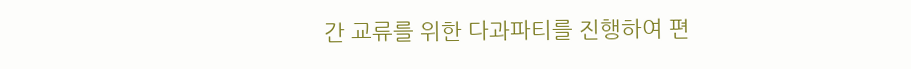간 교류를 위한 다과파티를 진행하여 편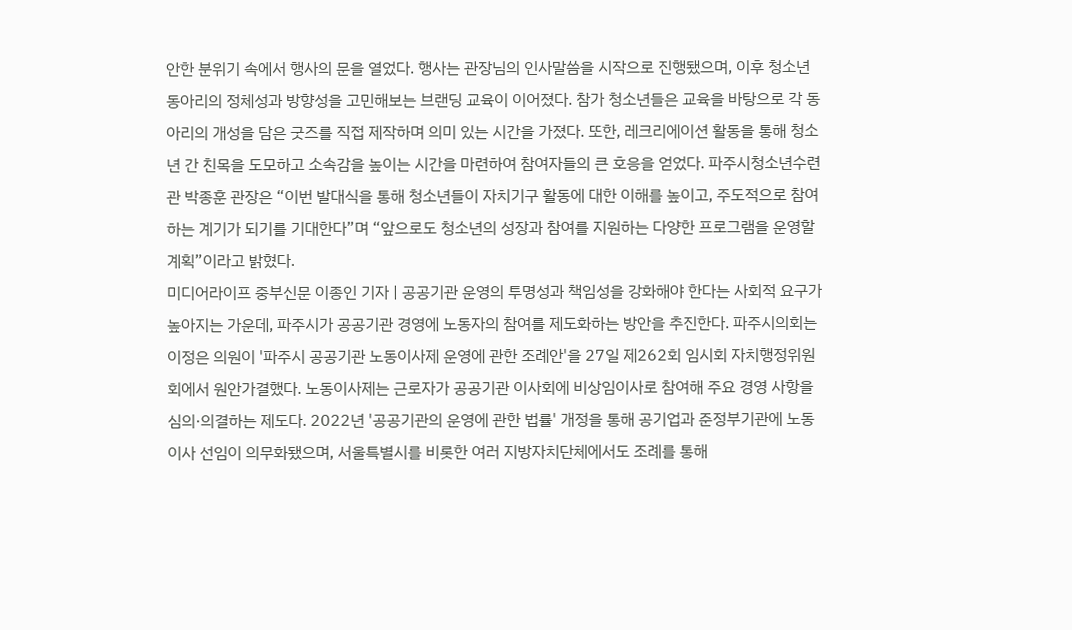안한 분위기 속에서 행사의 문을 열었다. 행사는 관장님의 인사말씀을 시작으로 진행됐으며, 이후 청소년 동아리의 정체성과 방향성을 고민해보는 브랜딩 교육이 이어졌다. 참가 청소년들은 교육을 바탕으로 각 동아리의 개성을 담은 굿즈를 직접 제작하며 의미 있는 시간을 가졌다. 또한, 레크리에이션 활동을 통해 청소년 간 친목을 도모하고 소속감을 높이는 시간을 마련하여 참여자들의 큰 호응을 얻었다. 파주시청소년수련관 박종훈 관장은 “이번 발대식을 통해 청소년들이 자치기구 활동에 대한 이해를 높이고, 주도적으로 참여하는 계기가 되기를 기대한다”며 “앞으로도 청소년의 성장과 참여를 지원하는 다양한 프로그램을 운영할 계획”이라고 밝혔다.
미디어라이프 중부신문 이종인 기자 | 공공기관 운영의 투명성과 책임성을 강화해야 한다는 사회적 요구가 높아지는 가운데, 파주시가 공공기관 경영에 노동자의 참여를 제도화하는 방안을 추진한다. 파주시의회는 이정은 의원이 '파주시 공공기관 노동이사제 운영에 관한 조례안'을 27일 제262회 임시회 자치행정위원회에서 원안가결했다. 노동이사제는 근로자가 공공기관 이사회에 비상임이사로 참여해 주요 경영 사항을 심의·의결하는 제도다. 2022년 '공공기관의 운영에 관한 법률' 개정을 통해 공기업과 준정부기관에 노동이사 선임이 의무화됐으며, 서울특별시를 비롯한 여러 지방자치단체에서도 조례를 통해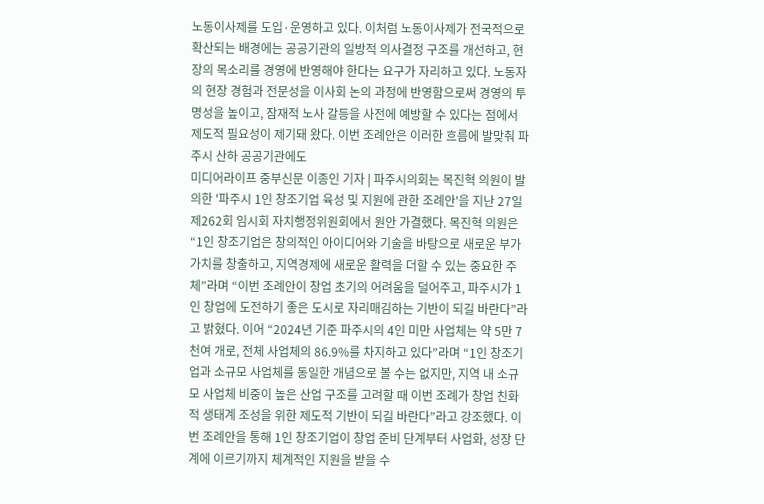노동이사제를 도입·운영하고 있다. 이처럼 노동이사제가 전국적으로 확산되는 배경에는 공공기관의 일방적 의사결정 구조를 개선하고, 현장의 목소리를 경영에 반영해야 한다는 요구가 자리하고 있다. 노동자의 현장 경험과 전문성을 이사회 논의 과정에 반영함으로써 경영의 투명성을 높이고, 잠재적 노사 갈등을 사전에 예방할 수 있다는 점에서 제도적 필요성이 제기돼 왔다. 이번 조례안은 이러한 흐름에 발맞춰 파주시 산하 공공기관에도
미디어라이프 중부신문 이종인 기자 | 파주시의회는 목진혁 의원이 발의한 '파주시 1인 창조기업 육성 및 지원에 관한 조례안'을 지난 27일 제262회 임시회 자치행정위원회에서 원안 가결했다. 목진혁 의원은 “1인 창조기업은 창의적인 아이디어와 기술을 바탕으로 새로운 부가가치를 창출하고, 지역경제에 새로운 활력을 더할 수 있는 중요한 주체”라며 “이번 조례안이 창업 초기의 어려움을 덜어주고, 파주시가 1인 창업에 도전하기 좋은 도시로 자리매김하는 기반이 되길 바란다”라고 밝혔다. 이어 “2024년 기준 파주시의 4인 미만 사업체는 약 5만 7천여 개로, 전체 사업체의 86.9%를 차지하고 있다”라며 “1인 창조기업과 소규모 사업체를 동일한 개념으로 볼 수는 없지만, 지역 내 소규모 사업체 비중이 높은 산업 구조를 고려할 때 이번 조례가 창업 친화적 생태계 조성을 위한 제도적 기반이 되길 바란다”라고 강조했다. 이번 조례안을 통해 1인 창조기업이 창업 준비 단계부터 사업화, 성장 단계에 이르기까지 체계적인 지원을 받을 수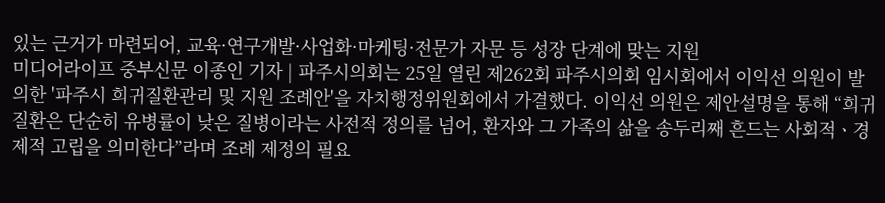있는 근거가 마련되어, 교육·연구개발·사업화·마케팅·전문가 자문 등 성장 단계에 맞는 지원
미디어라이프 중부신문 이종인 기자 | 파주시의회는 25일 열린 제262회 파주시의회 임시회에서 이익선 의원이 발의한 '파주시 희귀질환관리 및 지원 조례안'을 자치행정위원회에서 가결했다. 이익선 의원은 제안설명을 통해 “희귀질환은 단순히 유병률이 낮은 질병이라는 사전적 정의를 넘어, 환자와 그 가족의 삶을 송두리째 흔드는 사회적ㆍ경제적 고립을 의미한다”라며 조례 제정의 필요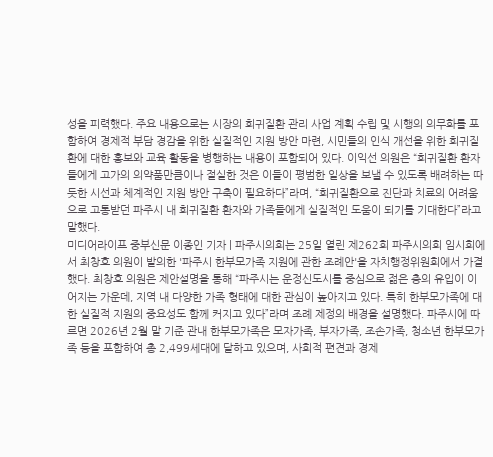성을 피력했다. 주요 내용으로는 시장의 희귀질환 관리 사업 계획 수립 및 시행의 의무화를 포함하여 경제적 부담 경감을 위한 실질적인 지원 방안 마련, 시민들의 인식 개선을 위한 희귀질환에 대한 홍보와 교육 활동을 병행하는 내용이 포함되어 있다. 이익선 의원은 “희귀질환 환자들에게 고가의 의약품만큼이나 절실한 것은 이들이 평범한 일상을 보낼 수 있도록 배려하는 따듯한 시선과 체계적인 지원 방안 구축이 필요하다”라며, “희귀질환으로 진단과 치료의 어려움으로 고통받던 파주시 내 희귀질환 환자와 가족들에게 실질적인 도움이 되기를 기대한다”라고 말했다.
미디어라이프 중부신문 이종인 기자 | 파주시의회는 25일 열린 제262회 파주시의회 임시회에서 최창호 의원이 발의한 '파주시 한부모가족 지원에 관한 조례안'을 자치행정위원회에서 가결했다. 최창호 의원은 제안설명을 통해 “파주시는 운정신도시를 중심으로 젊은 층의 유입이 이어지는 가운데, 지역 내 다양한 가족 형태에 대한 관심이 높아지고 있다. 특히 한부모가족에 대한 실질적 지원의 중요성도 함께 커지고 있다”라며 조례 제정의 배경을 설명했다. 파주시에 따르면 2026년 2월 말 기준 관내 한부모가족은 모자가족, 부자가족, 조손가족, 청소년 한부모가족 등을 포함하여 총 2,499세대에 달하고 있으며, 사회적 편견과 경제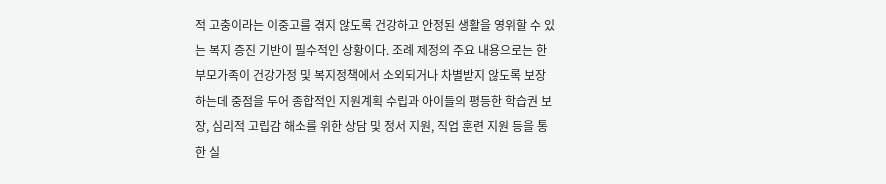적 고충이라는 이중고를 겪지 않도록 건강하고 안정된 생활을 영위할 수 있는 복지 증진 기반이 필수적인 상황이다. 조례 제정의 주요 내용으로는 한부모가족이 건강가정 및 복지정책에서 소외되거나 차별받지 않도록 보장하는데 중점을 두어 종합적인 지원계획 수립과 아이들의 평등한 학습권 보장, 심리적 고립감 해소를 위한 상담 및 정서 지원, 직업 훈련 지원 등을 통한 실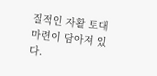질적인 자활 토대 마련이 담아져 있다.